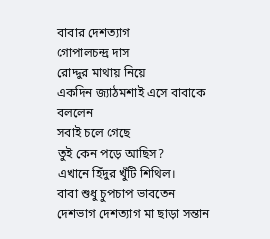বাবার দেশত্যাগ
গোপালচন্দ্র দাস
রোদ্দুর মাথায় নিয়ে
একদিন জ্যাঠমশাই এসে বাবাকে বললেন
সবাই চলে গেছে
তুই কেন পড়ে আছিস?
এখানে হিঁদুর খুঁটি শিথিল।
বাবা শুধু চুপচাপ ভাবতেন
দেশভাগ দেশত্যাগ মা ছাড়া সন্তান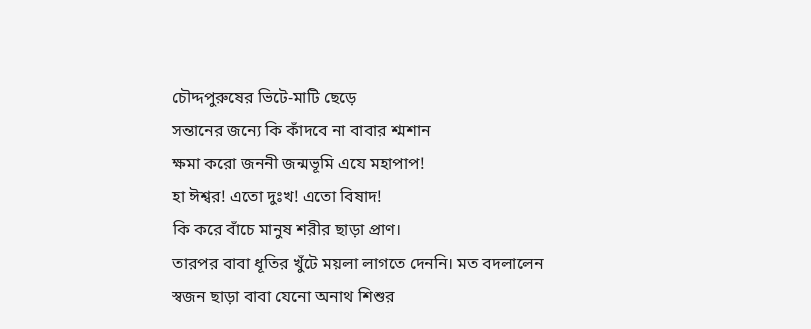চৌদ্দপুরুষের ভিটে-মাটি ছেড়ে
সন্তানের জন্যে কি কাঁদবে না বাবার শ্মশান
ক্ষমা করো জননী জন্মভূমি এযে মহাপাপ!
হা ঈশ্বর! এতো দুঃখ! এতো বিষাদ!
কি করে বাঁচে মানুষ শরীর ছাড়া প্রাণ।
তারপর বাবা ধূতির খুঁটে ময়লা লাগতে দেননি। মত বদলালেন
স্বজন ছাড়া বাবা যেনো অনাথ শিশুর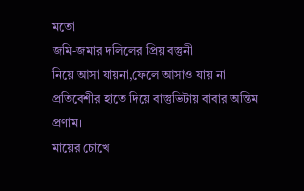মতো
জমি-জমার দলিলের প্রিয় বস্তুনী
নিয়ে আসা যায়না,ফেলে আসাও যায় না
প্রতিবেশীর হাতে দিয়ে বাস্তুভিটায় বাবার অন্তিম প্রণাম।
মায়ের চোখে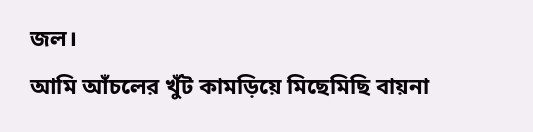জল।
আমি আঁচলের খুঁট কামড়িয়ে মিছেমিছি বায়না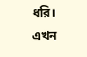ধরি।
এখন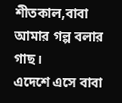শীতকাল,বাবা আমার গল্প বলার গাছ।
এদেশে এসে বাবা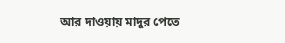আর দাওয়ায় মাদুর পেতে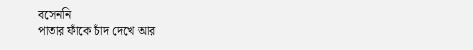বসেননি
পাতার ফাঁকে চাঁদ দেখে আর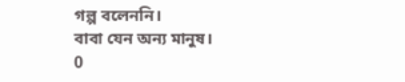গল্প বলেননি।
বাবা যেন অন্য মানুষ।
0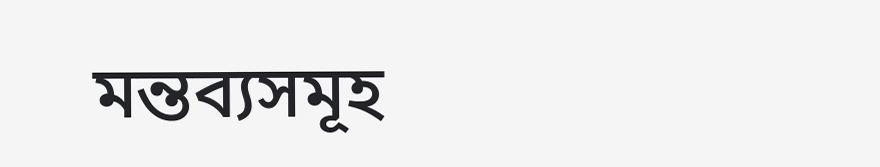মন্তব্যসমূহ